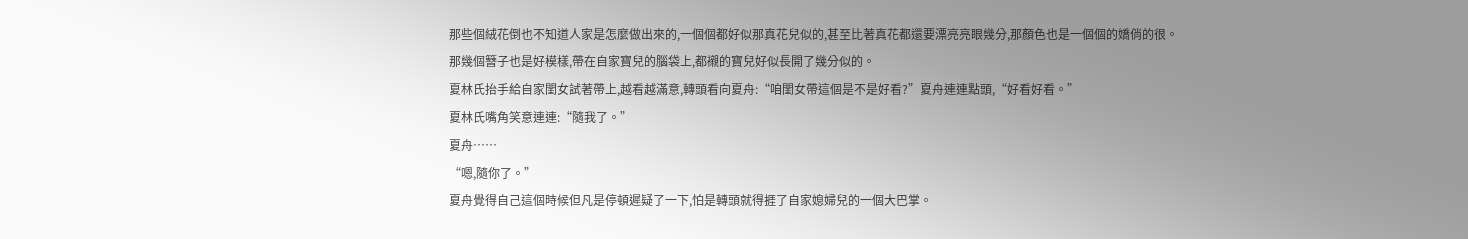那些個絨花倒也不知道人家是怎麼做出來的,一個個都好似那真花兒似的,甚至比著真花都還要漂亮亮眼幾分,那顏色也是一個個的嬌俏的很。
那幾個簪子也是好模樣,帶在自家寶兒的腦袋上,都襯的寶兒好似長開了幾分似的。
夏林氏抬手給自家閨女試著帶上,越看越滿意,轉頭看向夏舟:“咱閨女帶這個是不是好看?”夏舟連連點頭,“好看好看。”
夏林氏嘴角笑意連連:“隨我了。”
夏舟……
“嗯,隨你了。”
夏舟覺得自己這個時候但凡是停頓遲疑了一下,怕是轉頭就得捱了自家媳婦兒的一個大巴掌。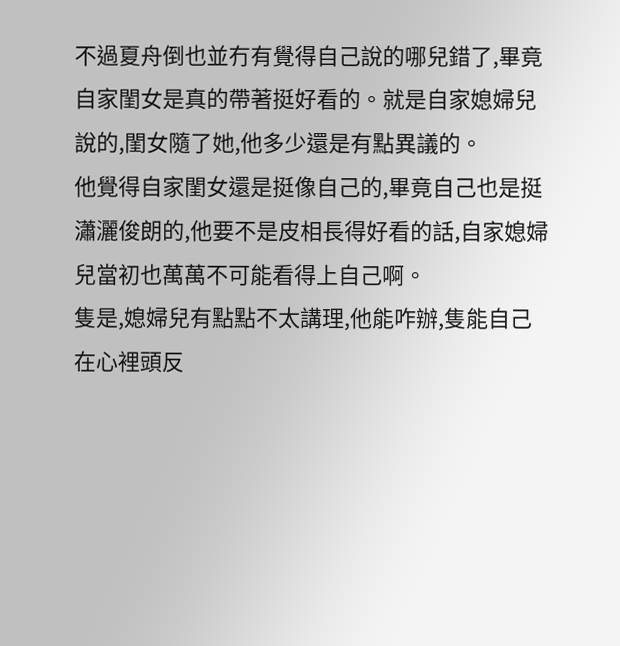不過夏舟倒也並冇有覺得自己說的哪兒錯了,畢竟自家閨女是真的帶著挺好看的。就是自家媳婦兒說的,閨女隨了她,他多少還是有點異議的。
他覺得自家閨女還是挺像自己的,畢竟自己也是挺瀟灑俊朗的,他要不是皮相長得好看的話,自家媳婦兒當初也萬萬不可能看得上自己啊。
隻是,媳婦兒有點點不太講理,他能咋辦,隻能自己在心裡頭反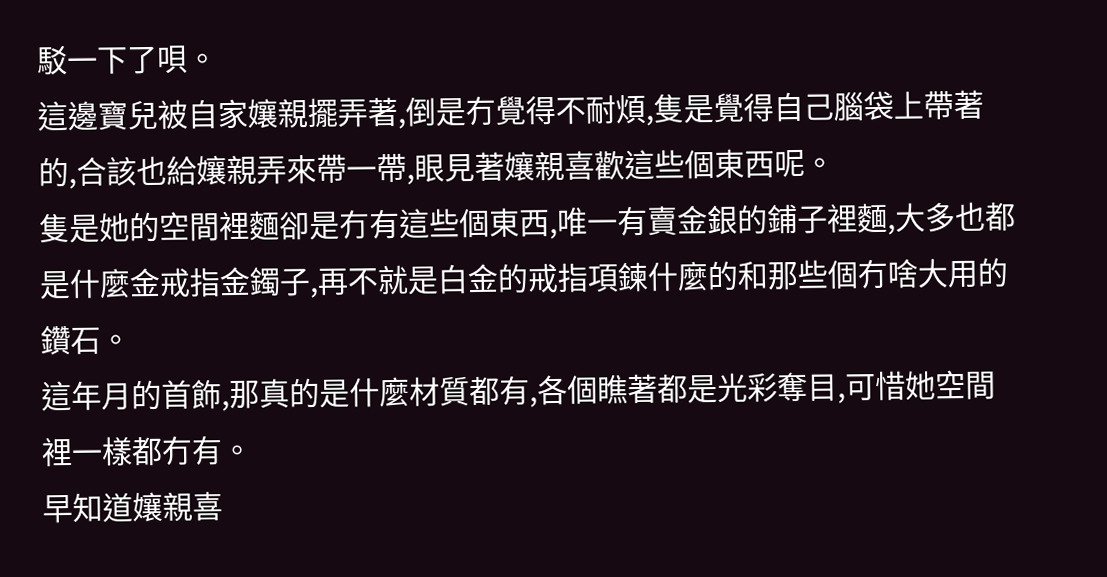駁一下了唄。
這邊寶兒被自家孃親擺弄著,倒是冇覺得不耐煩,隻是覺得自己腦袋上帶著的,合該也給孃親弄來帶一帶,眼見著孃親喜歡這些個東西呢。
隻是她的空間裡麵卻是冇有這些個東西,唯一有賣金銀的鋪子裡麵,大多也都是什麼金戒指金鐲子,再不就是白金的戒指項鍊什麼的和那些個冇啥大用的鑽石。
這年月的首飾,那真的是什麼材質都有,各個瞧著都是光彩奪目,可惜她空間裡一樣都冇有。
早知道孃親喜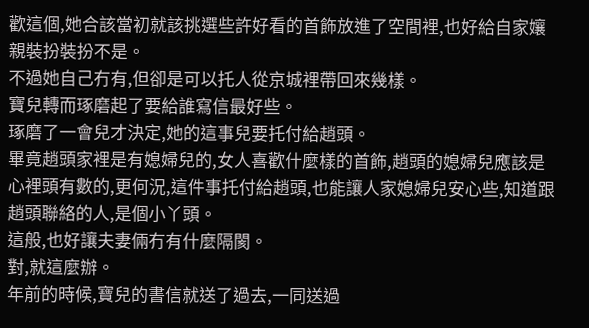歡這個,她合該當初就該挑選些許好看的首飾放進了空間裡,也好給自家孃親裝扮裝扮不是。
不過她自己冇有,但卻是可以托人從京城裡帶回來幾樣。
寶兒轉而琢磨起了要給誰寫信最好些。
琢磨了一會兒才決定,她的這事兒要托付給趙頭。
畢竟趙頭家裡是有媳婦兒的,女人喜歡什麼樣的首飾,趙頭的媳婦兒應該是心裡頭有數的,更何況,這件事托付給趙頭,也能讓人家媳婦兒安心些,知道跟趙頭聯絡的人,是個小丫頭。
這般,也好讓夫妻倆冇有什麼隔閡。
對,就這麼辦。
年前的時候,寶兒的書信就送了過去,一同送過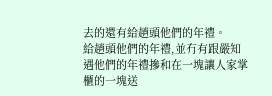去的還有給趙頭他們的年禮。
給趙頭他們的年禮,並冇有跟嚴知遇他們的年禮摻和在一塊讓人家掌櫃的一塊送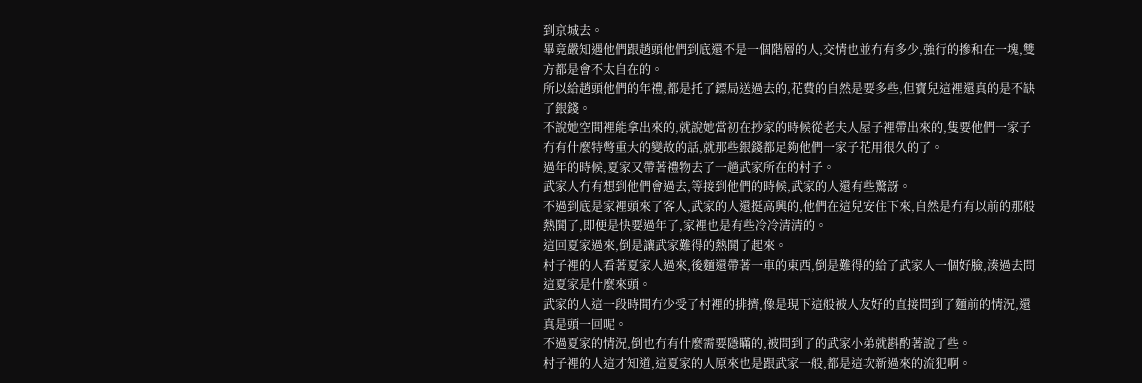到京城去。
畢竟嚴知遇他們跟趙頭他們到底還不是一個階層的人,交情也並冇有多少,強行的摻和在一塊,雙方都是會不太自在的。
所以給趙頭他們的年禮,都是托了鏢局送過去的,花費的自然是要多些,但寶兒這裡還真的是不缺了銀錢。
不說她空間裡能拿出來的,就說她當初在抄家的時候從老夫人屋子裡帶出來的,隻要他們一家子冇有什麼特彆重大的變故的話,就那些銀錢都足夠他們一家子花用很久的了。
過年的時候,夏家又帶著禮物去了一趟武家所在的村子。
武家人冇有想到他們會過去,等接到他們的時候,武家的人還有些驚訝。
不過到底是家裡頭來了客人,武家的人還挺高興的,他們在這兒安住下來,自然是冇有以前的那般熱鬨了,即便是快要過年了,家裡也是有些冷冷清清的。
這回夏家過來,倒是讓武家難得的熱鬨了起來。
村子裡的人看著夏家人過來,後麵還帶著一車的東西,倒是難得的給了武家人一個好臉,湊過去問這夏家是什麼來頭。
武家的人這一段時間冇少受了村裡的排擠,像是現下這般被人友好的直接問到了麵前的情況,還真是頭一回呢。
不過夏家的情況,倒也冇有什麼需要隱瞞的,被問到了的武家小弟就斟酌著說了些。
村子裡的人這才知道,這夏家的人原來也是跟武家一般,都是這次新過來的流犯啊。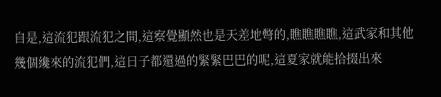自是,這流犯跟流犯之間,這察覺顯然也是天差地彆的,瞧瞧瞧瞧,這武家和其他幾個纔來的流犯們,這日子都還過的緊緊巴巴的呢,這夏家就能拾掇出來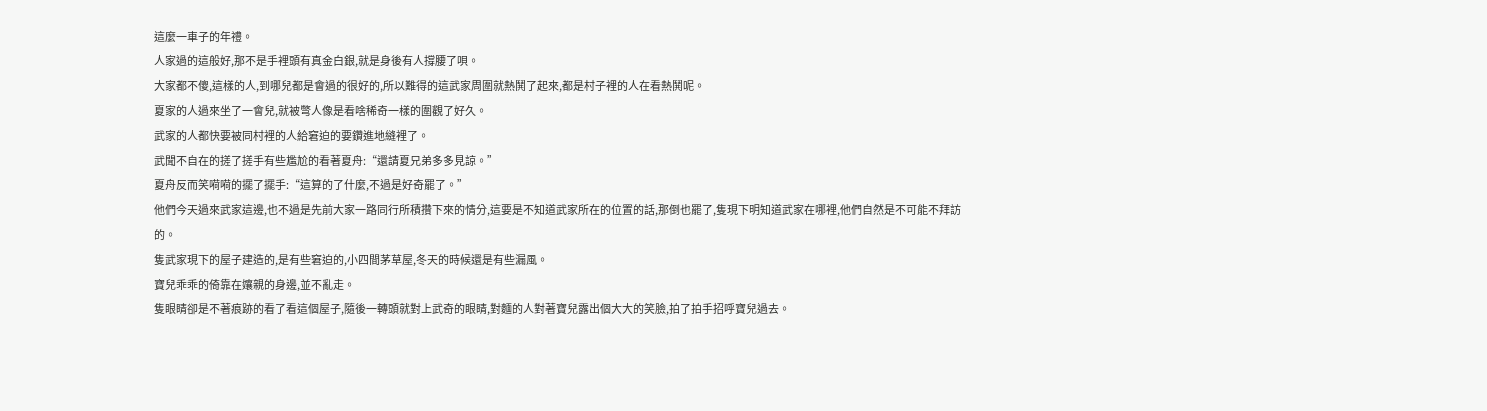這麼一車子的年禮。
人家過的這般好,那不是手裡頭有真金白銀,就是身後有人撐腰了唄。
大家都不傻,這樣的人,到哪兒都是會過的很好的,所以難得的這武家周圍就熱鬨了起來,都是村子裡的人在看熱鬨呢。
夏家的人過來坐了一會兒,就被彆人像是看啥稀奇一樣的圍觀了好久。
武家的人都快要被同村裡的人給窘迫的要鑽進地縫裡了。
武聞不自在的搓了搓手有些尷尬的看著夏舟:“還請夏兄弟多多見諒。”
夏舟反而笑嗬嗬的擺了擺手:“這算的了什麼,不過是好奇罷了。”
他們今天過來武家這邊,也不過是先前大家一路同行所積攢下來的情分,這要是不知道武家所在的位置的話,那倒也罷了,隻現下明知道武家在哪裡,他們自然是不可能不拜訪的。
隻武家現下的屋子建造的,是有些窘迫的,小四間茅草屋,冬天的時候還是有些漏風。
寶兒乖乖的倚靠在孃親的身邊,並不亂走。
隻眼睛卻是不著痕跡的看了看這個屋子,隨後一轉頭就對上武奇的眼睛,對麵的人對著寶兒露出個大大的笑臉,拍了拍手招呼寶兒過去。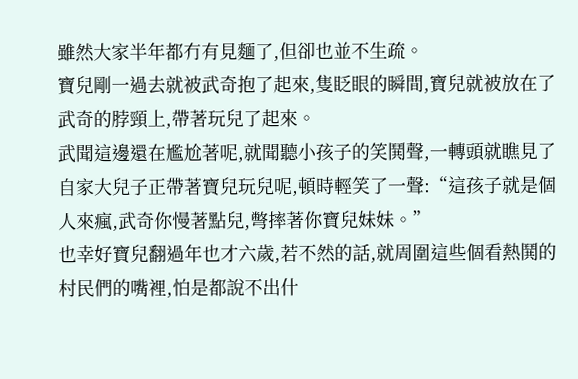雖然大家半年都冇有見麵了,但卻也並不生疏。
寶兒剛一過去就被武奇抱了起來,隻眨眼的瞬間,寶兒就被放在了武奇的脖頸上,帶著玩兒了起來。
武聞這邊還在尷尬著呢,就聞聽小孩子的笑鬨聲,一轉頭就瞧見了自家大兒子正帶著寶兒玩兒呢,頓時輕笑了一聲:“這孩子就是個人來瘋,武奇你慢著點兒,彆摔著你寶兒妹妹。”
也幸好寶兒翻過年也才六歲,若不然的話,就周圍這些個看熱鬨的村民們的嘴裡,怕是都說不出什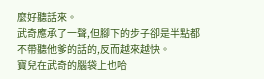麼好聽話來。
武奇應承了一聲,但腳下的步子卻是半點都不帶聽他爹的話的,反而越來越快。
寶兒在武奇的腦袋上也哈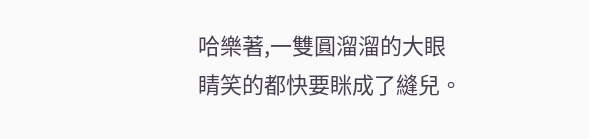哈樂著,一雙圓溜溜的大眼睛笑的都快要眯成了縫兒。